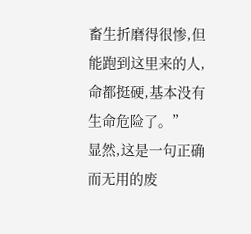畜生折磨得很惨,但能跑到这里来的人,命都挺硬,基本没有生命危险了。”
显然,这是一句正确而无用的废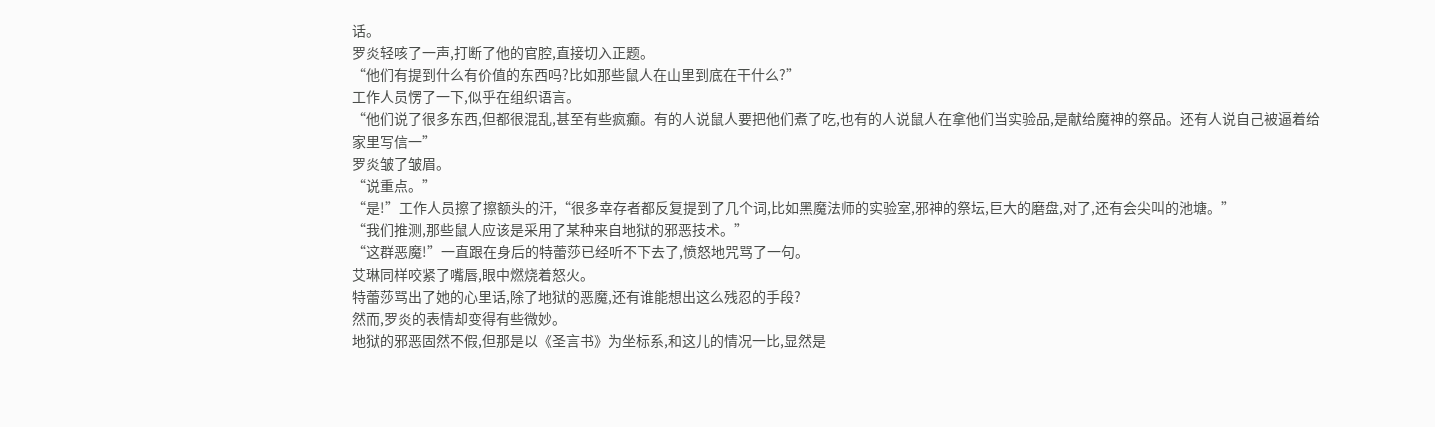话。
罗炎轻咳了一声,打断了他的官腔,直接切入正题。
“他们有提到什么有价值的东西吗?比如那些鼠人在山里到底在干什么?”
工作人员愣了一下,似乎在组织语言。
“他们说了很多东西,但都很混乱,甚至有些疯癫。有的人说鼠人要把他们煮了吃,也有的人说鼠人在拿他们当实验品,是献给魔神的祭品。还有人说自己被逼着给家里写信一”
罗炎皱了皱眉。
“说重点。”
“是!”工作人员擦了擦额头的汗,“很多幸存者都反复提到了几个词,比如黑魔法师的实验室,邪神的祭坛,巨大的磨盘,对了,还有会尖叫的池塘。”
“我们推测,那些鼠人应该是采用了某种来自地狱的邪恶技术。”
“这群恶魔!”一直跟在身后的特蕾莎已经听不下去了,愤怒地咒骂了一句。
艾琳同样咬紧了嘴唇,眼中燃烧着怒火。
特蕾莎骂出了她的心里话,除了地狱的恶魔,还有谁能想出这么残忍的手段?
然而,罗炎的表情却变得有些微妙。
地狱的邪恶固然不假,但那是以《圣言书》为坐标系,和这儿的情况一比,显然是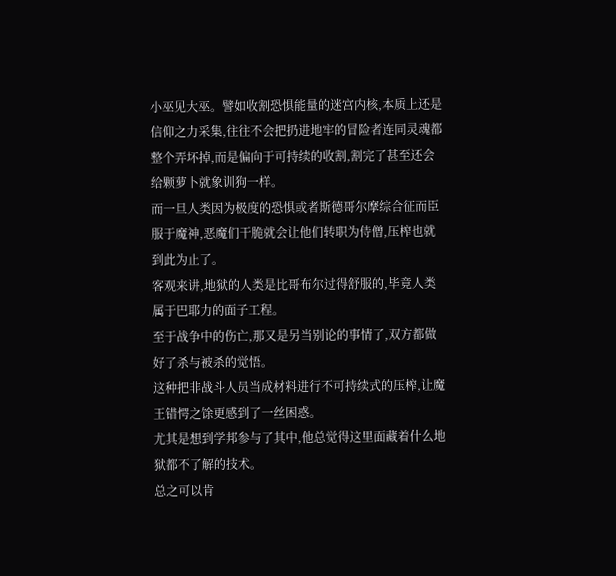小巫见大巫。譬如收割恐惧能量的迷宫内核,本质上还是信仰之力采集,往往不会把扔进地牢的冒险者连同灵魂都整个弄坏掉,而是偏向于可持续的收割,割完了甚至还会给颗萝卜就象训狗一样。
而一旦人类因为极度的恐惧或者斯德哥尔摩综合征而臣服于魔神,恶魔们干脆就会让他们转职为侍僧,压榨也就到此为止了。
客观来讲,地狱的人类是比哥布尔过得舒服的,毕竟人类属于巴耶力的面子工程。
至于战争中的伤亡,那又是另当别论的事情了,双方都做好了杀与被杀的觉悟。
这种把非战斗人员当成材料进行不可持续式的压榨,让魔王错愕之馀更感到了一丝困惑。
尤其是想到学邦参与了其中,他总觉得这里面藏着什么地狱都不了解的技术。
总之可以肯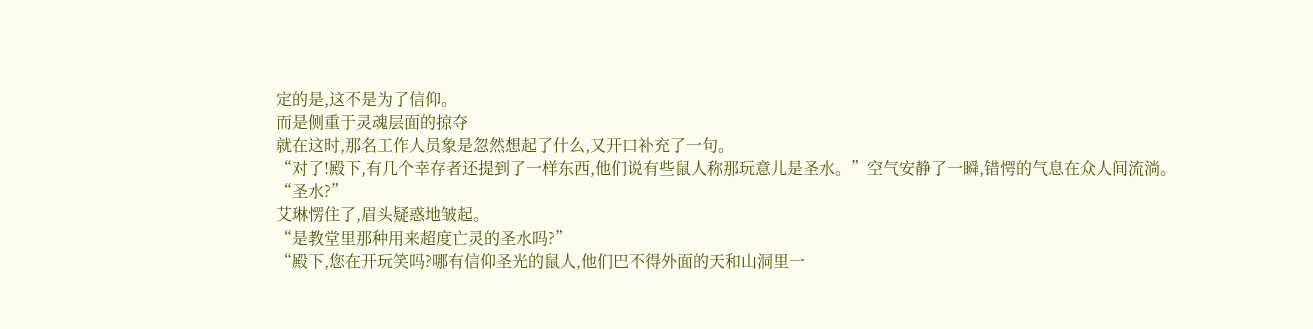定的是,这不是为了信仰。
而是侧重于灵魂层面的掠夺
就在这时,那名工作人员象是忽然想起了什么,又开口补充了一句。
“对了!殿下,有几个幸存者还提到了一样东西,他们说有些鼠人称那玩意儿是圣水。”空气安静了一瞬,错愕的气息在众人间流淌。
“圣水?”
艾琳愣住了,眉头疑惑地皱起。
“是教堂里那种用来超度亡灵的圣水吗?”
“殿下,您在开玩笑吗?哪有信仰圣光的鼠人,他们巴不得外面的天和山洞里一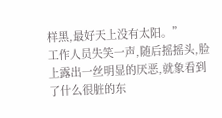样黑,最好天上没有太阳。”
工作人员失笑一声,随后摇摇头,脸上露出一丝明显的厌恶,就象看到了什么很脏的东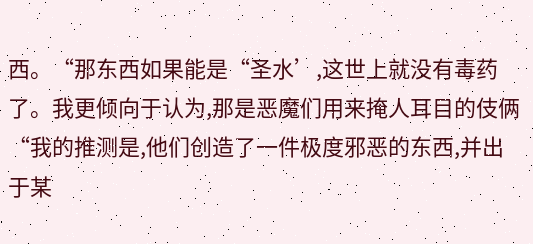西。“那东西如果能是“圣水’,这世上就没有毒药了。我更倾向于认为,那是恶魔们用来掩人耳目的伎俩“我的推测是,他们创造了一件极度邪恶的东西,并出于某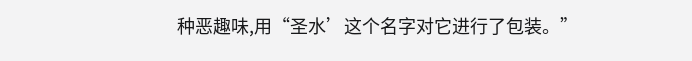种恶趣味,用“圣水’这个名字对它进行了包装。”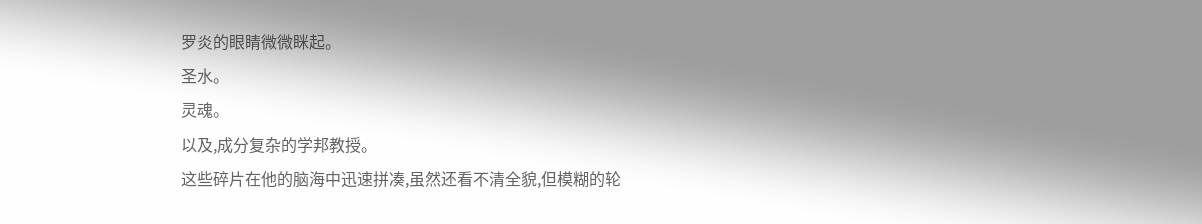罗炎的眼睛微微眯起。
圣水。
灵魂。
以及,成分复杂的学邦教授。
这些碎片在他的脑海中迅速拼凑,虽然还看不清全貌,但模糊的轮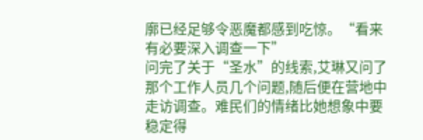廓已经足够令恶魔都感到吃惊。“看来有必要深入调查一下”
问完了关于“圣水”的线索,艾琳又问了那个工作人员几个问题,随后便在营地中走访调查。难民们的情绪比她想象中要稳定得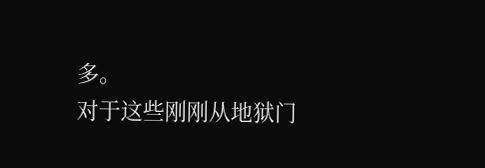多。
对于这些刚刚从地狱门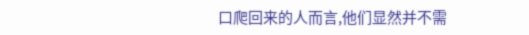口爬回来的人而言,他们显然并不需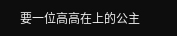要一位高高在上的公主